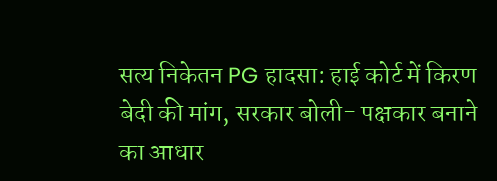सत्य निकेतन PG हादसा: हाई कोर्ट में किरण बेदी की मांग, सरकार बोली- पक्षकार बनाने का आधार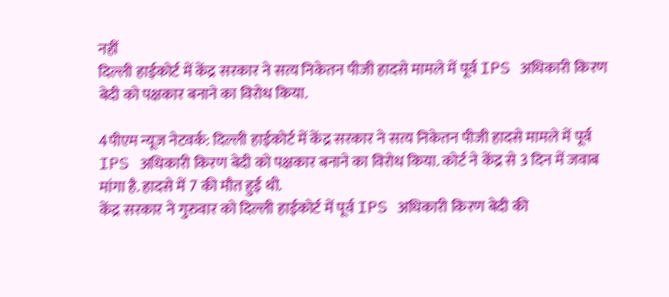नहीं
दिल्ली हाईकोर्ट में केंद्र सरकार ने सत्य निकेतन पीजी हादसे मामले में पूर्व IPS अधिकारी किरण बेदी को पक्षकार बनाने का विरोध किया.

4पीएम न्यूज नेटवर्क: दिल्ली हाईकोर्ट में केंद्र सरकार ने सत्य निकेतन पीजी हादसे मामले में पूर्व IPS अधिकारी किरण बेदी को पक्षकार बनाने का विरोध किया. कोर्ट ने केंद्र से 3 दिन में जवाब मांगा है. हादसे में 7 की मौत हुई थी.
केंद्र सरकार ने गुरुवार को दिल्ली हाईकोर्ट में पूर्व IPS अधिकारी किरण बेदी की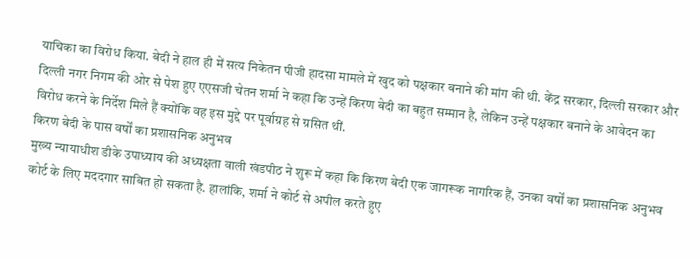याचिका का विरोध किया. बेदी ने हाल ही में सत्य निकेतन पीजी हादसा मामले में खुद को पक्षकार बनाने की मांग की थी. केंद्र सरकार, दिल्ली सरकार और दिल्ली नगर निगम की ओर से पेश हुए एएसजी चेतन शर्मा ने कहा कि उन्हें किरण बेदी का बहुत सम्मान है, लेकिन उन्हें पक्षकार बनाने के आवेदन का विरोध करने के निर्देश मिले हैं क्योंकि वह इस मुद्दे पर पूर्वाग्रह से ग्रसित थीं.
किरण बेदी के पास वर्षों का प्रशासनिक अनुभव
मुख्य न्यायाधीश डीके उपाध्याय की अध्यक्षता वाली खंडपीठ ने शुरू में कहा कि किरण बेदी एक जागरूक नागरिक हैं, उनका वर्षों का प्रशासनिक अनुभव कोर्ट के लिए मददगार साबित हो सकता है. हालांकि, शर्मा ने कोर्ट से अपील करते हुए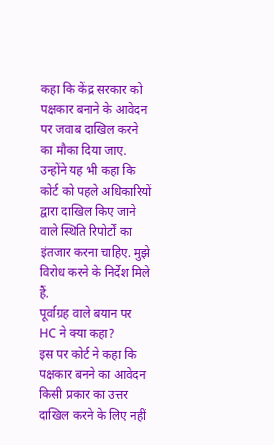कहा कि केंद्र सरकार को पक्षकार बनाने के आवेदन पर जवाब दाखिल करने का मौका दिया जाए. उन्होंने यह भी कहा कि कोर्ट को पहले अधिकारियों द्वारा दाखिल किए जाने वाले स्थिति रिपोर्टों का इंतजार करना चाहिए. मुझे विरोध करने के निर्देश मिले हैं.
पूर्वाग्रह वाले बयान पर HC ने क्या कहा?
इस पर कोर्ट ने कहा कि पक्षकार बनने का आवेदन किसी प्रकार का उत्तर दाखिल करने के लिए नहीं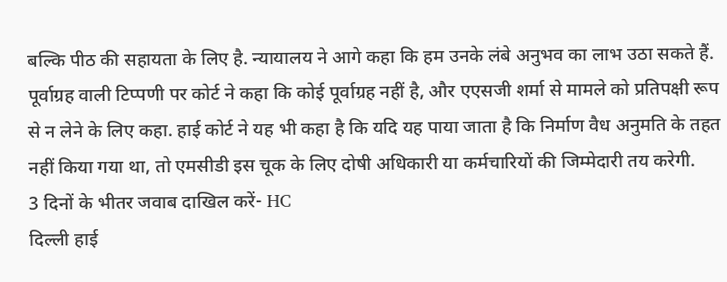बल्कि पीठ की सहायता के लिए है. न्यायालय ने आगे कहा कि हम उनके लंबे अनुभव का लाभ उठा सकते हैं. पूर्वाग्रह वाली टिप्पणी पर कोर्ट ने कहा कि कोई पूर्वाग्रह नहीं है, और एएसजी शर्मा से मामले को प्रतिपक्षी रूप से न लेने के लिए कहा. हाई कोर्ट ने यह भी कहा है कि यदि यह पाया जाता है कि निर्माण वैध अनुमति के तहत नहीं किया गया था, तो एमसीडी इस चूक के लिए दोषी अधिकारी या कर्मचारियों की जिम्मेदारी तय करेगी.
3 दिनों के भीतर जवाब दाखिल करें- HC
दिल्ली हाई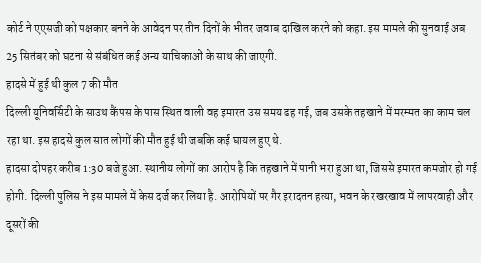कोर्ट ने एएसजी को पक्षकार बनने के आवेदन पर तीन दिनों के भीतर जवाब दाखिल करने को कहा. इस मामले की सुनवाई अब 25 सितंबर को घटना से संबंधित कई अन्य याचिकाओं के साथ की जाएगी.
हादसे में हुई थी कुल 7 की मौत
दिल्ली यूनिवर्सिटी के साउथ कैंपस के पास स्थित वाली वह इमारत उस समय ढह गई, जब उसके तहखाने में मरम्मत का काम चल रहा था. इस हादसे कुल सात लोगों की मौत हुई थी जबकि कई घायल हुए थे.
हादसा दोपहर करीब 1:30 बजे हुआ. स्थानीय लोगों का आरोप है कि तहखाने में पानी भरा हुआ था, जिससे इमारत कमजोर हो गई होगी. दिल्ली पुलिस ने इस मामले में केस दर्ज कर लिया है. आरोपियों पर गैर इरादतन हत्या, भवन के रखरखाव में लापरवाही और दूसरों की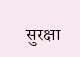सुरक्षा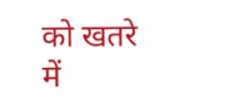को खतरे में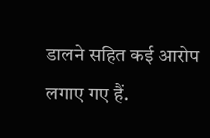डालने सहित कई आरोप लगाए गए हैं.